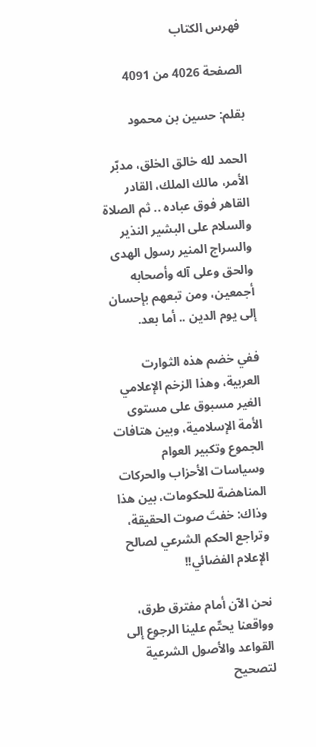فهرس الكتاب

الصفحة 4026 من 4091

بقلم: حسين بن محمود

الحمد لله خالق الخلق، مدبّر الأمر، مالك الملك، القادر القاهر فوق عباده .. ثم الصلاة والسلام على البشير النذير والسراج المنير رسول الهدى والحق وعلى آله وأصحابه أجمعين، ومن تبعهم بإحسان إلى يوم الدين .. أما بعد.

ففي خضم هذه الثوارت العربية، وهذا الزخم الإعلامي الغير مسبوق على مستوى الأمة الإسلامية، وبين هتافات الجموع وتكبير العوام وسياسات الأحزاب والحركات المناهضة للحكومات، بين هذا وذاك: خفتَ صوت الحقيقة، وتراجع الحكم الشرعي لصالح الإعلام الفضائي!!

نحن الآن أمام مفترق طرق، وواقعنا يحتّم علينا الرجوع إلى القواعد والأصول الشرعية لتصحيح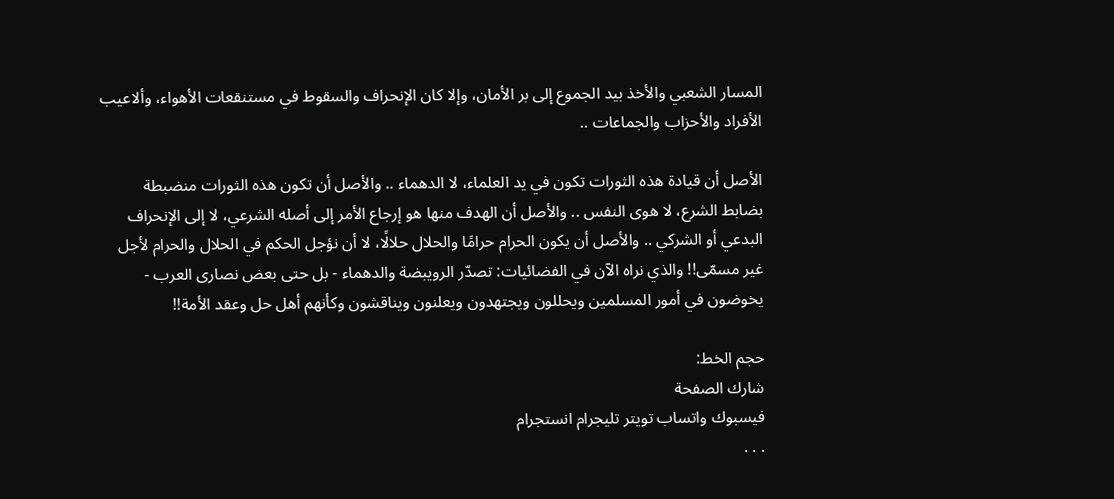المسار الشعبي والأخذ بيد الجموع إلى بر الأمان، وإلا كان الإنحراف والسقوط في مستنقعات الأهواء، وألاعيب الأفراد والأحزاب والجماعات ..

الأصل أن قيادة هذه الثورات تكون في يد العلماء، لا الدهماء .. والأصل أن تكون هذه الثورات منضبطة بضابط الشرع، لا هوى النفس .. والأصل أن الهدف منها هو إرجاع الأمر إلى أصله الشرعي، لا إلى الإنحراف البدعي أو الشركي .. والأصل أن يكون الحرام حرامًا والحلال حلالًا، لا أن نؤجل الحكم في الحلال والحرام لأجل غير مسمّى!! والذي نراه الآن في الفضائيات: تصدّر الرويبضة والدهماء - بل حتى بعض نصارى العرب - يخوضون في أمور المسلمين ويحللون ويجتهدون ويعلنون ويناقشون وكأنهم أهل حل وعقد الأمة!!

حجم الخط:
شارك الصفحة
فيسبوك واتساب تويتر تليجرام انستجرام
. . .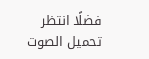فضلًا انتظر تحميل الصوت